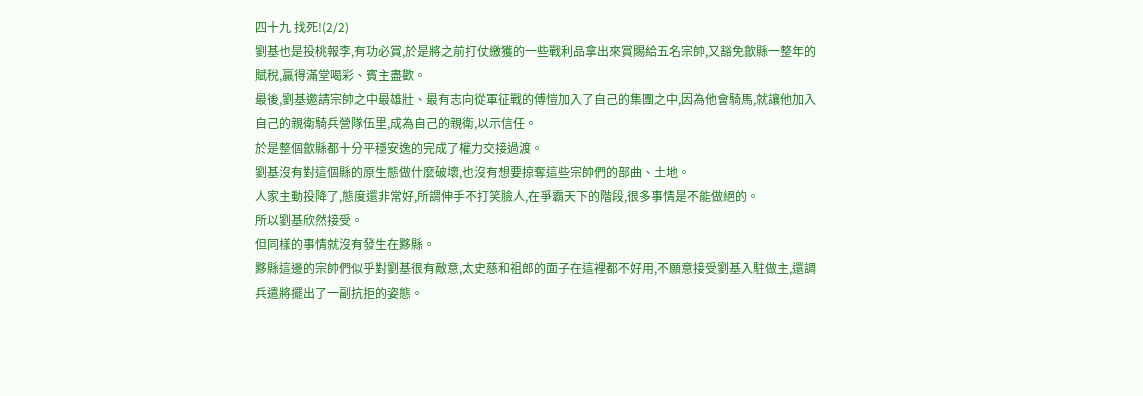四十九 找死!(2/2)
劉基也是投桃報李,有功必賞,於是將之前打仗繳獲的一些戰利品拿出來賞賜給五名宗帥,又豁免歙縣一整年的賦稅,贏得滿堂喝彩、賓主盡歡。
最後,劉基邀請宗帥之中最雄壯、最有志向從軍征戰的傅愷加入了自己的集團之中,因為他會騎馬,就讓他加入自己的親衛騎兵營隊伍里,成為自己的親衛,以示信任。
於是整個歙縣都十分平穩安逸的完成了權力交接過渡。
劉基沒有對這個縣的原生態做什麼破壞,也沒有想要掠奪這些宗帥們的部曲、土地。
人家主動投降了,態度還非常好,所謂伸手不打笑臉人,在爭霸天下的階段,很多事情是不能做絕的。
所以劉基欣然接受。
但同樣的事情就沒有發生在黟縣。
黟縣這邊的宗帥們似乎對劉基很有敵意,太史慈和祖郎的面子在這裡都不好用,不願意接受劉基入駐做主,還調兵遣將擺出了一副抗拒的姿態。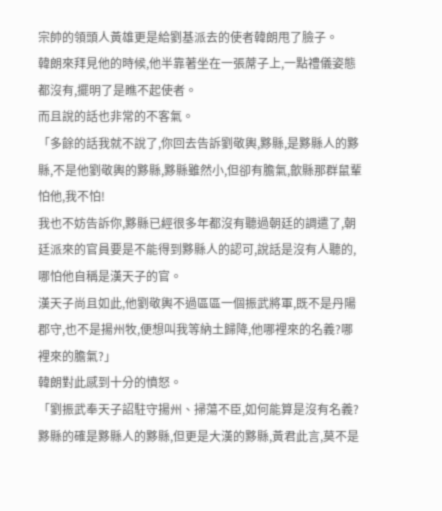宗帥的領頭人黃雄更是給劉基派去的使者韓朗甩了臉子。
韓朗來拜見他的時候,他半靠著坐在一張蓆子上,一點禮儀姿態都沒有,擺明了是瞧不起使者。
而且說的話也非常的不客氣。
「多餘的話我就不說了,你回去告訴劉敬輿,黟縣,是黟縣人的黟縣,不是他劉敬輿的黟縣,黟縣雖然小,但卻有膽氣,歙縣那群鼠輩怕他,我不怕!
我也不妨告訴你,黟縣已經很多年都沒有聽過朝廷的調遣了,朝廷派來的官員要是不能得到黟縣人的認可,說話是沒有人聽的,哪怕他自稱是漢天子的官。
漢天子尚且如此,他劉敬輿不過區區一個振武將軍,既不是丹陽郡守,也不是揚州牧,便想叫我等納土歸降,他哪裡來的名義?哪裡來的膽氣?」
韓朗對此感到十分的憤怒。
「劉振武奉天子詔駐守揚州、掃蕩不臣,如何能算是沒有名義?黟縣的確是黟縣人的黟縣,但更是大漢的黟縣,黃君此言,莫不是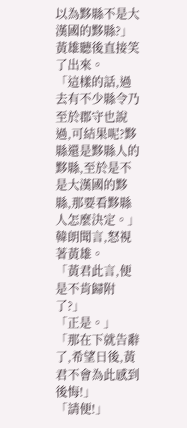以為黟縣不是大漢國的黟縣?」
黃雄聽後直接笑了出來。
「這樣的話,過去有不少縣令乃至於郡守也說過,可結果呢?黟縣還是黟縣人的黟縣,至於是不是大漢國的黟縣,那要看黟縣人怎麼決定。」
韓朗聞言,怒視著黃雄。
「黃君此言,便是不肯歸附了?」
「正是。」
「那在下就告辭了,希望日後,黃君不會為此感到後悔!」
「請便!」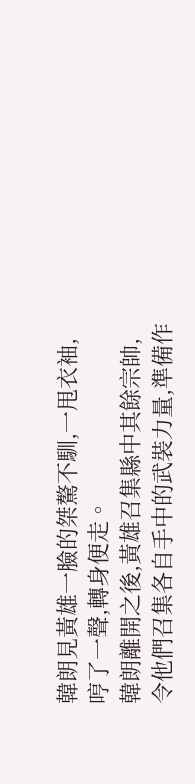韓朗見黃雄一臉的桀驁不馴,一甩衣袖,哼了一聲,轉身便走。
韓朗離開之後,黃雄召集縣中其餘宗帥,令他們召集各自手中的武裝力量,準備作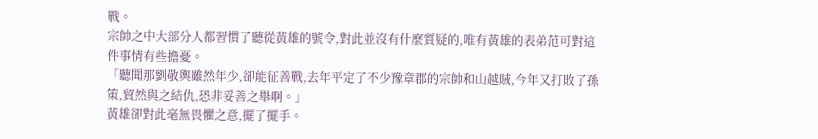戰。
宗帥之中大部分人都習慣了聽從黃雄的號令,對此並沒有什麼質疑的,唯有黃雄的表弟范可對這件事情有些擔憂。
「聽聞那劉敬輿雖然年少,卻能征善戰,去年平定了不少豫章郡的宗帥和山越賊,今年又打敗了孫策,貿然與之結仇,恐非妥善之舉啊。」
黃雄卻對此毫無畏懼之意,擺了擺手。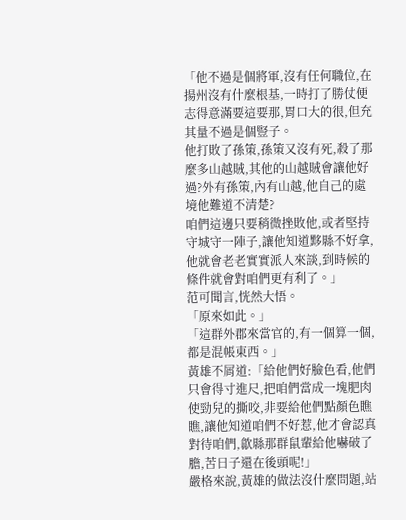「他不過是個將軍,沒有任何職位,在揚州沒有什麼根基,一時打了勝仗便志得意滿要這要那,胃口大的很,但充其量不過是個豎子。
他打敗了孫策,孫策又沒有死,殺了那麼多山越賊,其他的山越賊會讓他好過?外有孫策,內有山越,他自己的處境他難道不清楚?
咱們這邊只要稍微挫敗他,或者堅持守城守一陣子,讓他知道黟縣不好拿,他就會老老實實派人來談,到時候的條件就會對咱們更有利了。」
范可聞言,恍然大悟。
「原來如此。」
「這群外郡來當官的,有一個算一個,都是混帳東西。」
黃雄不屑道:「給他們好臉色看,他們只會得寸進尺,把咱們當成一塊肥肉使勁兒的撕咬,非要給他們點顏色瞧瞧,讓他知道咱們不好惹,他才會認真對待咱們,歙縣那群鼠輩給他嚇破了膽,苦日子還在後頭呢!」
嚴格來說,黃雄的做法沒什麼問題,站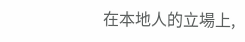在本地人的立場上,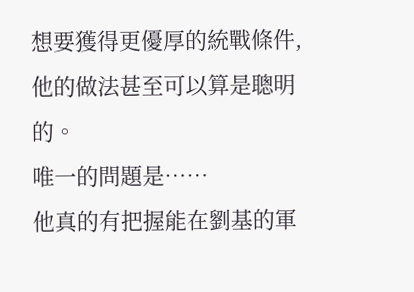想要獲得更優厚的統戰條件,他的做法甚至可以算是聰明的。
唯一的問題是……
他真的有把握能在劉基的軍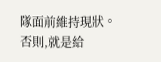隊面前維持現狀。
否則,就是給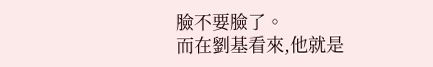臉不要臉了。
而在劉基看來,他就是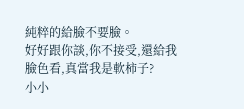純粹的給臉不要臉。
好好跟你談,你不接受,還給我臉色看,真當我是軟柿子?
小小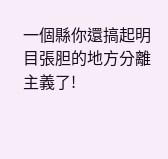一個縣你還搞起明目張胆的地方分離主義了!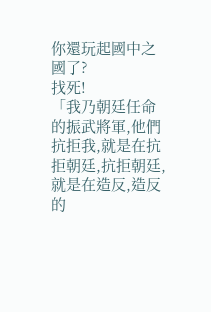你還玩起國中之國了?
找死!
「我乃朝廷任命的振武將軍,他們抗拒我,就是在抗拒朝廷,抗拒朝廷,就是在造反,造反的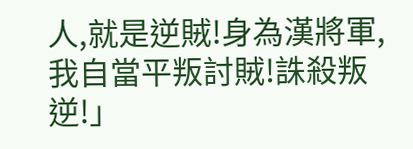人,就是逆賊!身為漢將軍,我自當平叛討賊!誅殺叛逆!」